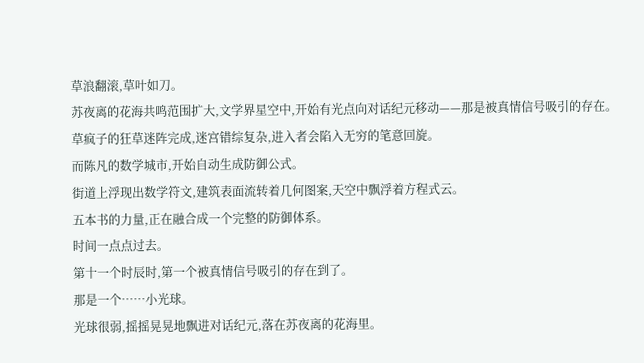草浪翻滚,草叶如刀。
苏夜离的花海共鸣范围扩大,文学界星空中,开始有光点向对话纪元移动——那是被真情信号吸引的存在。
草疯子的狂草迷阵完成,迷宫错综复杂,进入者会陷入无穷的笔意回旋。
而陈凡的数学城市,开始自动生成防御公式。
街道上浮现出数学符文,建筑表面流转着几何图案,天空中飘浮着方程式云。
五本书的力量,正在融合成一个完整的防御体系。
时间一点点过去。
第十一个时辰时,第一个被真情信号吸引的存在到了。
那是一个……小光球。
光球很弱,摇摇晃晃地飘进对话纪元,落在苏夜离的花海里。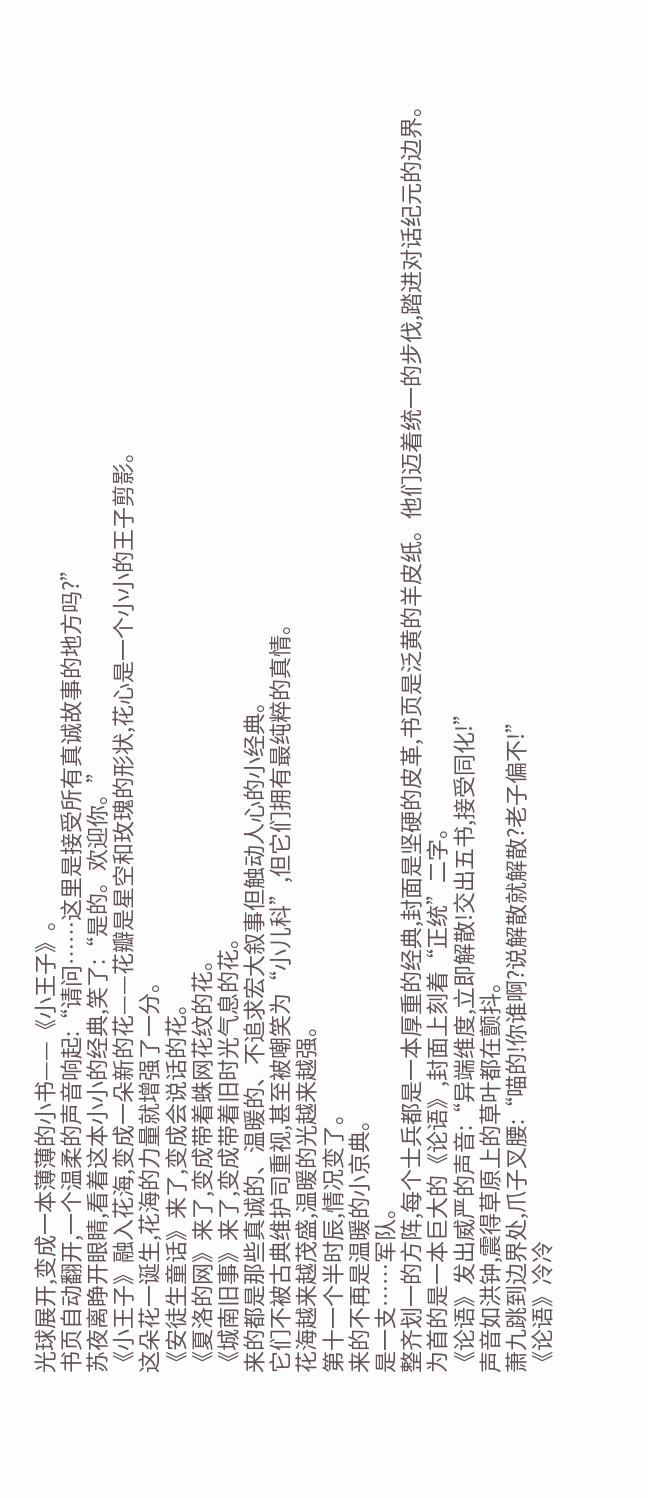光球展开,变成一本薄薄的小书——《小王子》。
书页自动翻开,一个温柔的声音响起:“请问……这里是接受所有真诚故事的地方吗?”
苏夜离睁开眼睛,看着这本小小的经典,笑了:“是的。欢迎你。”
《小王子》融入花海,变成一朵新的花——花瓣是星空和玫瑰的形状,花心是一个小小的王子剪影。
这朵花一诞生,花海的力量就增强了一分。
《安徒生童话》来了,变成会说话的花。
《夏洛的网》来了,变成带着蛛网花纹的花。
《城南旧事》来了,变成带着旧时光气息的花。
来的都是那些真诚的、温暖的、不追求宏大叙事但触动人心的小经典。
它们不被古典维护司重视,甚至被嘲笑为“小儿科”,但它们拥有最纯粹的真情。
花海越来越茂盛,温暖的光越来越强。
第十一个半时辰,情况变了。
来的不再是温暖的小京典。
是一支……军队。
整齐划一的方阵,每个士兵都是一本厚重的经典,封面是坚硬的皮革,书页是泛黄的羊皮纸。他们迈着统一的步伐,踏进对话纪元的边界。
为首的是一本巨大的《论语》,封面上刻着“正统”二字。
《论语》发出威严的声音:“异端维度,立即解散!交出五书,接受同化!”
声音如洪钟,震得草原上的草叶都在颤抖。
萧九跳到边界处,爪子叉腰:“喵的!你谁啊?说解散就解散?老子偏不!”
《论语》冷冷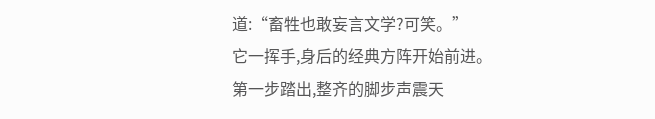道:“畜牲也敢妄言文学?可笑。”
它一挥手,身后的经典方阵开始前进。
第一步踏出,整齐的脚步声震天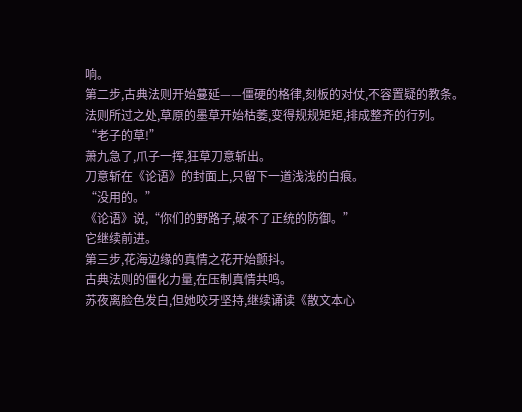响。
第二步,古典法则开始蔓延——僵硬的格律,刻板的对仗,不容置疑的教条。
法则所过之处,草原的墨草开始枯萎,变得规规矩矩,排成整齐的行列。
“老子的草!”
萧九急了,爪子一挥,狂草刀意斩出。
刀意斩在《论语》的封面上,只留下一道浅浅的白痕。
“没用的。”
《论语》说,“你们的野路子,破不了正统的防御。”
它继续前进。
第三步,花海边缘的真情之花开始颤抖。
古典法则的僵化力量,在压制真情共鸣。
苏夜离脸色发白,但她咬牙坚持,继续诵读《散文本心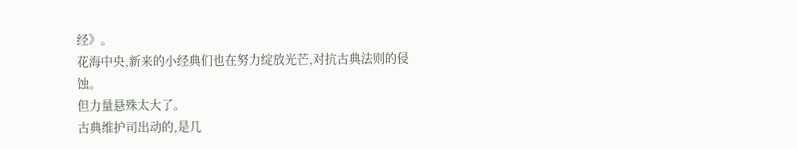经》。
花海中央,新来的小经典们也在努力绽放光芒,对抗古典法则的侵蚀。
但力量悬殊太大了。
古典维护司出动的,是几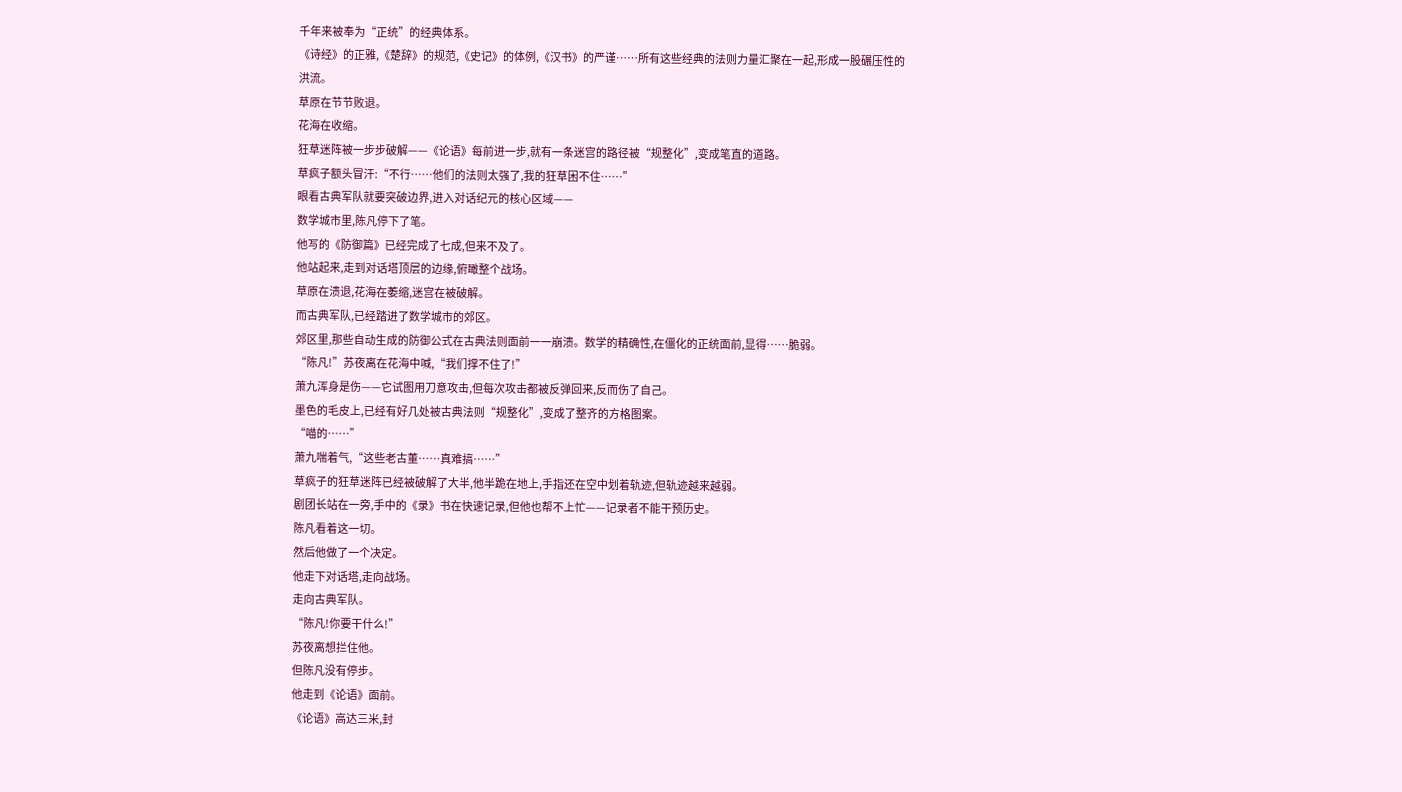千年来被奉为“正统”的经典体系。
《诗经》的正雅,《楚辞》的规范,《史记》的体例,《汉书》的严谨……所有这些经典的法则力量汇聚在一起,形成一股碾压性的洪流。
草原在节节败退。
花海在收缩。
狂草迷阵被一步步破解——《论语》每前进一步,就有一条迷宫的路径被“规整化”,变成笔直的道路。
草疯子额头冒汗:“不行……他们的法则太强了,我的狂草困不住……”
眼看古典军队就要突破边界,进入对话纪元的核心区域——
数学城市里,陈凡停下了笔。
他写的《防御篇》已经完成了七成,但来不及了。
他站起来,走到对话塔顶层的边缘,俯瞰整个战场。
草原在溃退,花海在萎缩,迷宫在被破解。
而古典军队,已经踏进了数学城市的郊区。
郊区里,那些自动生成的防御公式在古典法则面前一一崩溃。数学的精确性,在僵化的正统面前,显得……脆弱。
“陈凡!”苏夜离在花海中喊,“我们撑不住了!”
萧九浑身是伤——它试图用刀意攻击,但每次攻击都被反弹回来,反而伤了自己。
墨色的毛皮上,已经有好几处被古典法则“规整化”,变成了整齐的方格图案。
“喵的……”
萧九喘着气,“这些老古董……真难搞……”
草疯子的狂草迷阵已经被破解了大半,他半跪在地上,手指还在空中划着轨迹,但轨迹越来越弱。
剧团长站在一旁,手中的《录》书在快速记录,但他也帮不上忙——记录者不能干预历史。
陈凡看着这一切。
然后他做了一个决定。
他走下对话塔,走向战场。
走向古典军队。
“陈凡!你要干什么!”
苏夜离想拦住他。
但陈凡没有停步。
他走到《论语》面前。
《论语》高达三米,封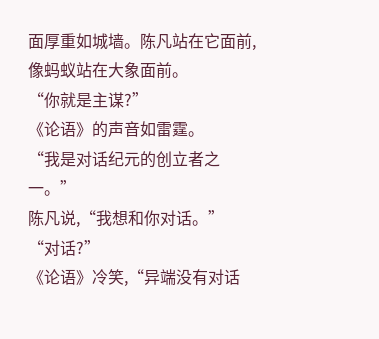面厚重如城墙。陈凡站在它面前,像蚂蚁站在大象面前。
“你就是主谋?”
《论语》的声音如雷霆。
“我是对话纪元的创立者之一。”
陈凡说,“我想和你对话。”
“对话?”
《论语》冷笑,“异端没有对话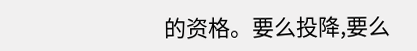的资格。要么投降,要么